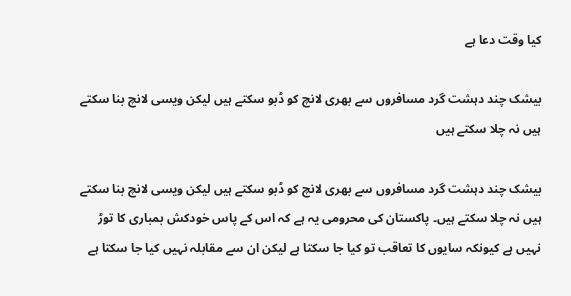کیا وقت دعا ہے

بیشک چند دہشت گرد مسافروں سے بھری لانچ کو ڈبو سکتے ہیں لیکن ویسی لانچ بنا سکتے ہیں نہ چلا سکتے ہیں

بیشک چند دہشت گرد مسافروں سے بھری لانچ کو ڈبو سکتے ہیں لیکن ویسی لانچ بنا سکتے ہیں نہ چلا سکتے ہیں۔ پاکستان کی محرومی یہ ہے کہ اس کے پاس خودکش بمباری کا توڑ نہیں ہے کیونکہ سایوں کا تعاقب تو کیا جا سکتا ہے لیکن ان سے مقابلہ نہیں کیا جا سکتا ہے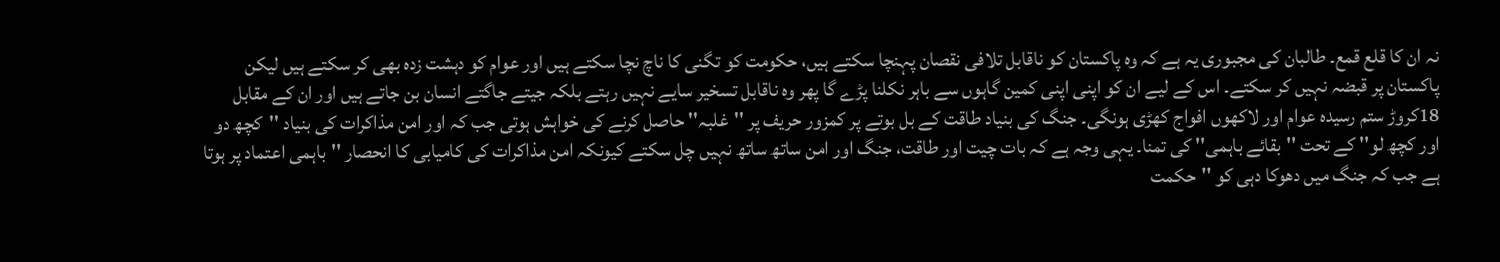نہ ان کا قلع قمع۔ طالبان کی مجبوری یہ ہے کہ وہ پاکستان کو ناقابل تلافی نقصان پہنچا سکتے ہیں، حکومت کو تگنی کا ناچ نچا سکتے ہیں اور عوام کو دہشت زدہ بھی کر سکتے ہیں لیکن پاکستان پر قبضہ نہیں کر سکتے۔ اس کے لیے ان کو اپنی اپنی کمین گاہوں سے باہر نکلنا پڑے گا پھر وہ ناقابل تسخیر سایے نہیں رہتے بلکہ جیتے جاگتے انسان بن جاتے ہیں اور ان کے مقابل 18کروڑ ستم رسیدہ عوام اور لاکھوں افواج کھڑی ہونگی۔ جنگ کی بنیاد طاقت کے بل بوتے پر کمزور حریف پر ''غلبہ'' حاصل کرنے کی خواہش ہوتی جب کہ اور امن مذاکرات کی بنیاد ''کچھ دو اور کچھ لو'' کے تحت ''بقائے باہمی'' کی تمنا۔ یہی وجہ ہے کہ بات چیت اور طاقت، جنگ اور امن ساتھ ساتھ نہیں چل سکتے کیونکہ امن مذاکرات کی کامیابی کا انحصار ''باہمی اعتماد پر ہوتا ہے جب کہ جنگ میں دھوکا دہی کو ''حکمت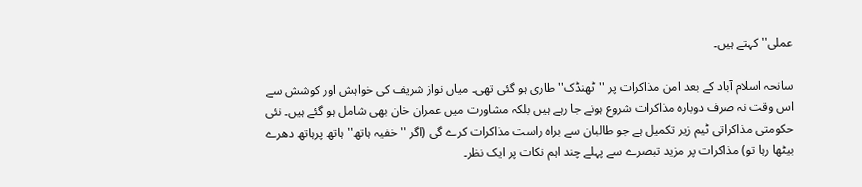عملی'' کہتے ہیں۔

سانحہ اسلام آباد کے بعد امن مذاکرات پر ''ٹھنڈک'' طاری ہو گئی تھی۔ میاں نواز شریف کی خواہش اور کوشش سے اس وقت نہ صرف دوبارہ مذاکرات شروع ہونے جا رہے ہیں بلکہ مشاورت میں عمران خان بھی شامل ہو گئے ہیں۔ نئی حکومتی مذاکراتی ٹیم زیر تکمیل ہے جو طالبان سے براہ راست مذاکرات کرے گی (اگر ''خفیہ ہاتھ'' ہاتھ پرہاتھ دھرے بیٹھا رہا تو) مذاکرات پر مزید تبصرے سے پہلے چند اہم نکات پر ایک نظر۔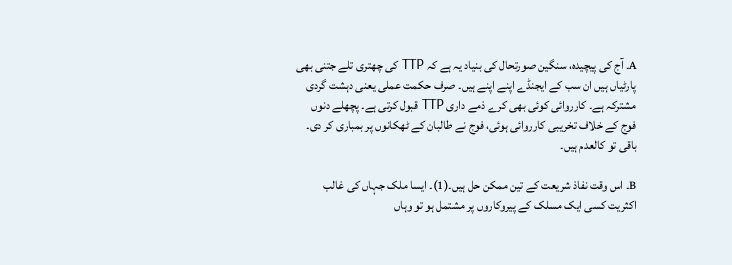A۔ آج کی پیچیدہ، سنگین صورتحال کی بنیاد یہ ہے کہ TTP کی چھتری تلے جتنی بھی پارٹیاں ہیں ان سب کے ایجنڈے اپنے اپنے ہیں۔ صرف حکمت عملی یعنی دہشت گردی مشترکہ ہے۔ کارروائی کوئی بھی کرے ذمے داری TTP قبول کرتی ہے۔ پچھلے دنوں فوج کے خلاف تخریبی کارروائی ہوئی، فوج نے طالبان کے ٹھکانوں پر بمباری کر دی۔ باقی تو کالعدم ہیں۔

B۔ اس وقت نفاذ شریعت کے تین ممکن حل ہیں۔(1)۔ ایسا ملک جہاں کی غالب اکثریت کسی ایک مسلک کے پیروکاروں پر مشتمل ہو تو وہاں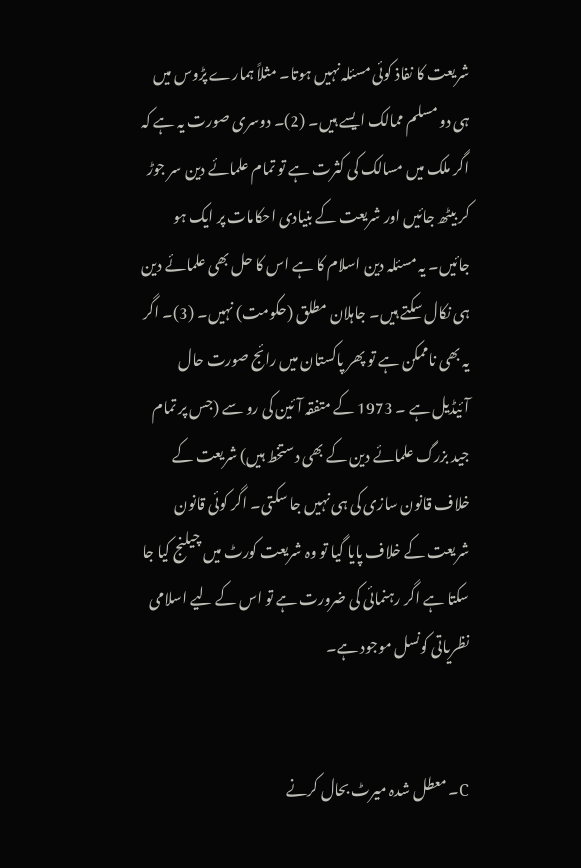شریعت کا نفاذ کوئی مسئلہ نہیں ہوتا۔ مثلاً ہمارے پڑوس میں ہی دو مسلم ممالک ایسے ہیں۔ (2)۔ دوسری صورت یہ ہے کہ اگر ملک میں مسالک کی کثرت ہے تو تمام علمائے دین سر جوڑ کر بیٹھ جائیں اور شریعت کے بنیادی احکامات پر ایک ہو جائیں۔ یہ مسئلہ دین اسلام کا ہے اس کا حل بھی علمائے دین ہی نکال سکتے ہیں۔ جاہلان مطلق (حکومت) نہیں۔ (3)۔ اگر یہ بھی ناممکن ہے تو پھر پاکستان میں رائج صورت حال آئیڈیل ہے ۔ 1973 کے متفقہ آئین کی رو سے (جس پر تمام جید بزرگ علمائے دین کے بھی دستخط ہیں) شریعت کے خلاف قانون سازی کی ہی نہیں جا سکتی۔ اگر کوئی قانون شریعت کے خلاف پایا گیا تو وہ شریعت کورٹ میں چیلنج کیا جا سکتا ہے اگر رہنمائی کی ضرورت ہے تو اس کے لیے اسلامی نظریاتی کونسل موجود ہے۔


C۔ معطل شدہ میرٹ بحال کرنے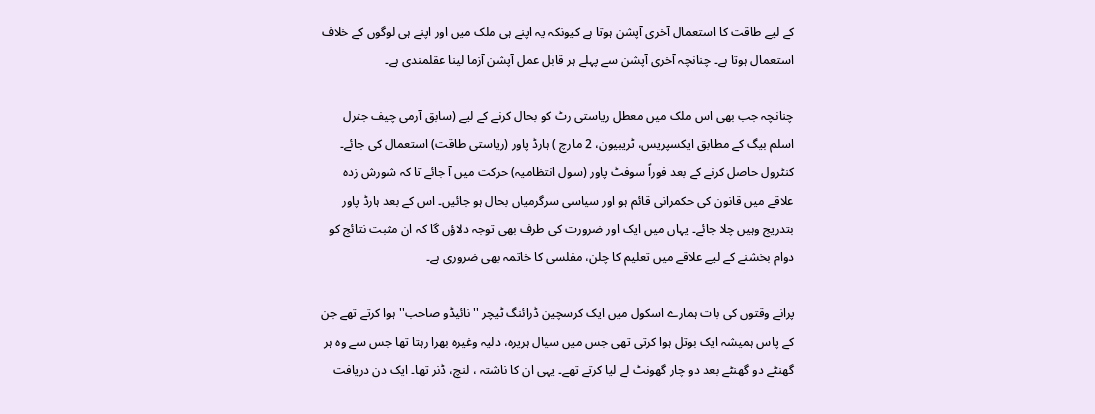کے لیے طاقت کا استعمال آخری آپشن ہوتا ہے کیونکہ یہ اپنے ہی ملک میں اور اپنے ہی لوگوں کے خلاف استعمال ہوتا ہے۔ چنانچہ آخری آپشن سے پہلے ہر قابل عمل آپشن آزما لینا عقلمندی ہے۔

چنانچہ جب بھی اس ملک میں معطل ریاستی رٹ کو بحال کرنے کے لیے (سابق آرمی چیف جنرل اسلم بیگ کے مطابق ایکسپریس، ٹریبیون، 2 مارچ ) ہارڈ پاور (ریاستی طاقت) استعمال کی جائے۔ کنٹرول حاصل کرنے کے بعد فوراً سوفٹ پاور (سول انتظامیہ) حرکت میں آ جائے تا کہ شورش زدہ علاقے میں قانون کی حکمرانی قائم ہو اور سیاسی سرگرمیاں بحال ہو جائیں۔ اس کے بعد ہارڈ پاور بتدریج وہیں چلا جائے۔ یہاں میں ایک اور ضرورت کی طرف بھی توجہ دلاؤں گا کہ ان مثبت نتائج کو دوام بخشنے کے لیے علاقے میں تعلیم کا چلن، مفلسی کا خاتمہ بھی ضروری ہے۔

پرانے وقتوں کی بات ہمارے اسکول میں ایک کرسچین ڈرائنگ ٹیچر ''نائیڈو صاحب'' ہوا کرتے تھے جن کے پاس ہمیشہ ایک بوتل ہوا کرتی تھی جس میں سیال ہریرہ، دلیہ وغیرہ بھرا رہتا تھا جس سے وہ ہر گھنٹے دو گھنٹے بعد دو چار گھونٹ لے لیا کرتے تھے۔ یہی ان کا ناشتہ ، لنچ، ڈنر تھا۔ ایک دن دریافت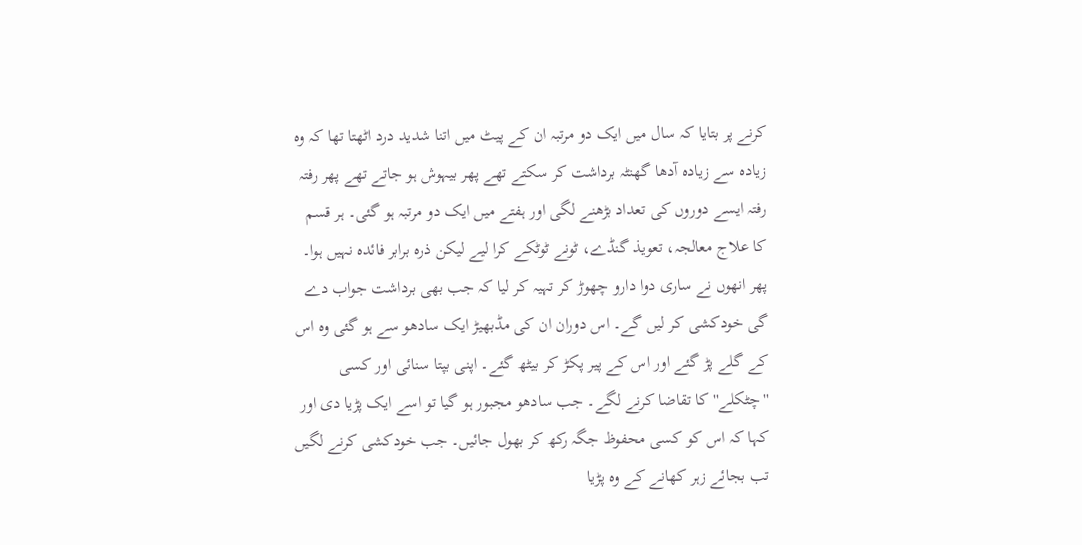کرنے پر بتایا کہ سال میں ایک دو مرتبہ ان کے پیٹ میں اتنا شدید درد اٹھتا تھا کہ وہ زیادہ سے زیادہ آدھا گھنٹہ برداشت کر سکتے تھے پھر بیہوش ہو جاتے تھے پھر رفتہ رفتہ ایسے دوروں کی تعداد بڑھنے لگی اور ہفتے میں ایک دو مرتبہ ہو گئی۔ ہر قسم کا علاج معالجہ، تعویذ گنڈے، ٹونے ٹوٹکے کرا لیے لیکن ذرہ برابر فائدہ نہیں ہوا۔ پھر انھوں نے ساری دوا دارو چھوڑ کر تہیہ کر لیا کہ جب بھی برداشت جواب دے گی خودکشی کر لیں گے۔ اس دوران ان کی مڈبھیڑ ایک سادھو سے ہو گئی وہ اس کے گلے پڑ گئے اور اس کے پیر پکڑ کر بیٹھ گئے۔ اپنی بپتا سنائی اور کسی ''چٹکلے'' کا تقاضا کرنے لگے۔ جب سادھو مجبور ہو گیا تو اسے ایک پڑیا دی اور کہا کہ اس کو کسی محفوظ جگہ رکھ کر بھول جائیں۔ جب خودکشی کرنے لگیں تب بجائے زہر کھانے کے وہ پڑیا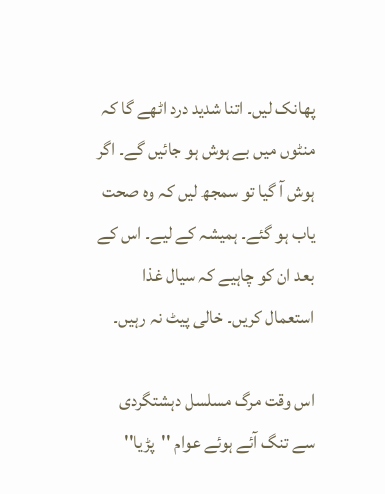پھانک لیں۔ اتنا شدید درد اٹھے گا کہ منٹوں میں بے ہوش ہو جائیں گے۔ اگر ہوش آ گیا تو سمجھ لیں کہ وہ صحت یاب ہو گئے۔ ہمیشہ کے لیے۔ اس کے بعد ان کو چاہیے کہ سیال غذا استعمال کریں۔ خالی پیٹ نہ رہیں۔

اس وقت مرگ مسلسل دہشتگردی سے تنگ آئے ہوئے عوام ''پڑیا''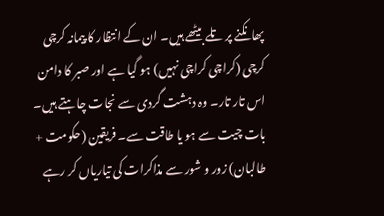پھانکنے پر تلے بیٹھے ہیں۔ ان کے انتظار کا پیمانہ کرچی کرچی (کراچی کراچی نہیں) ہو گیا ہے اور صبر کا دامن اس تار تار۔ وہ دہشت گردی سے نجات چاہتے ہیں۔ بات چیت سے ہو یا طاقت سے۔ فریقین (حکومت + طالبان) زور و شور سے مذاکرات کی تیاریاں کر رہے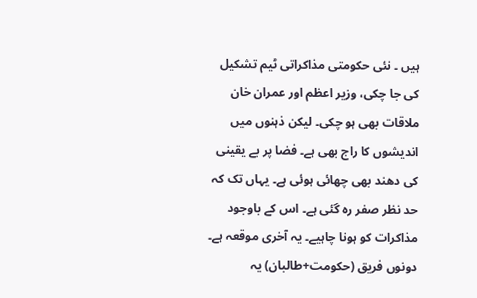ہیں ۔ نئی حکومتی مذاکراتی ٹیم تشکیل کی جا چکی، وزیر اعظم اور عمران خان ملاقات بھی ہو چکی۔ لیکن ذہنوں میں اندیشوں کا راج بھی ہے۔ فضا پر بے یقینی کی دھند بھی چھائی ہوئی ہے۔ یہاں تک کہ حد نظر صفر رہ گئی ہے۔ اس کے باوجود مذاکرات کو ہونا چاہیے۔ یہ آخری موقعہ ہے۔ دونوں فریق (حکومت+طالبان) یہ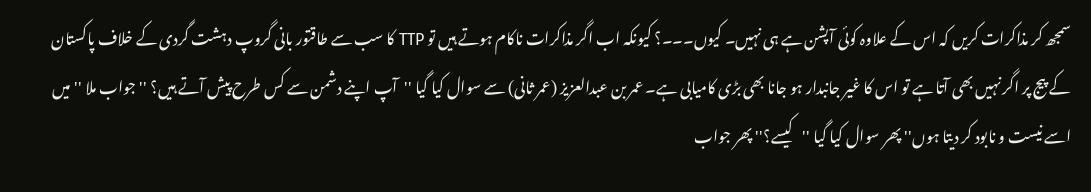سمجھ کر مذاکرات کریں کہ اس کے علاوہ کوئی آپشن ہے ہی نہیں۔ کیوں۔۔۔؟ کیونکہ اب اگر مذاکرات ناکام ہوتے ہیں تو TTP کا سب سے طاقتور بانی گروپ دہشت گردی کے خلاف پاکستان کے پیج پر اگر نہیں بھی آتا ہے تو اس کا غیر جانبدار ہو جانا بھی بڑی کامیابی ہے۔ عمر بن عبدالعزیز (عمر ثانی) سے سوال کیا گیا ''آپ اپنے دشمن سے کس طرح پیش آتے ہیں؟ ''جواب ملا ''میں اسے نیست و نابود کر دیتا ہوں'' پھر سوال کیا گیا ''کیسے؟'' پھر جواب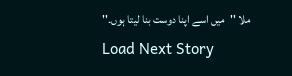ملا ''میں اسے اپنا دوست بنا لیتا ہوں۔''
Load Next Story